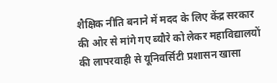शैक्षिक नीति बनाने में मदद के लिए केंद्र सरकार की ओर से मांगे गए ब्यौरे को लेकर महाविद्यालयों की लापरवाही से यूनिवर्सिटी प्रशासन खासा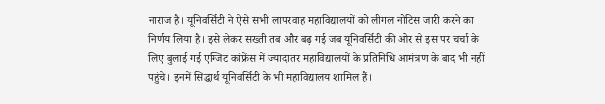नाराज है। यूनिवर्सिटी ने ऐसे सभी लापरवाह महाविद्यालयों को लीगल नोटिस जारी करने का निर्णय लिया है। इसे लेकर सख्ती तब और बढ़ गई जब यूनिवर्सिटी की ओर से इस पर चर्चा के लिए बुलाई गई एग्जिट कांफ्रेंस में ज्यादातर महाविद्यालयों के प्रतिनिधि आमंत्रण के बाद भी नहीं पहुंचे। इनमें सिद्धार्थ यूनिवर्सिटी के भी महाविद्यालय शामिल हैं।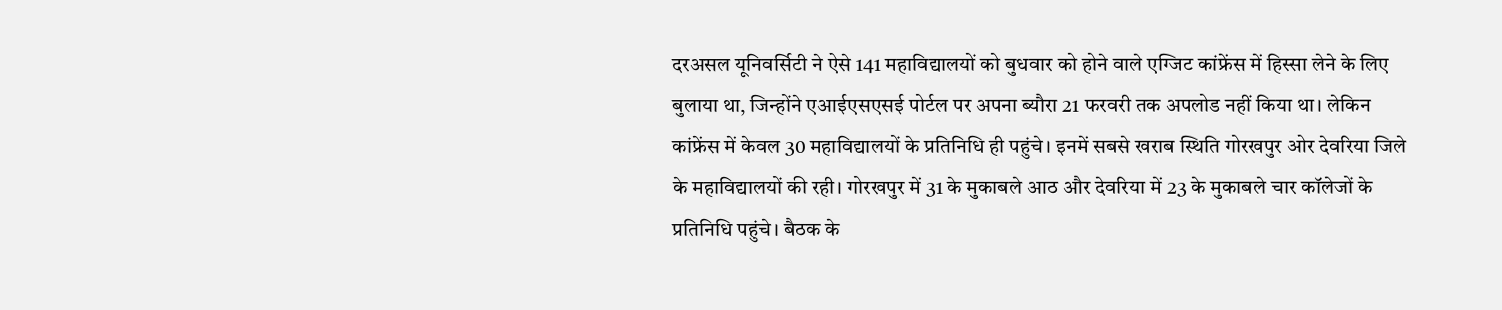दरअसल यूनिवर्सिटी ने ऐसे 141 महाविद्यालयों को बुधवार को होने वाले एग्जिट कांफ्रेंस में हिस्सा लेने के लिए बुलाया था, जिन्होंने एआईएसएसई पोर्टल पर अपना ब्यौरा 21 फरवरी तक अपलोड नहीं किया था। लेकिन कांफ्रेंस में केवल 30 महाविद्यालयों के प्रतिनिधि ही पहुंचे। इनमें सबसे खराब स्थिति गोरखपुर ओर देवरिया जिले के महाविद्यालयों की रही। गोरखपुर में 31 के मुकाबले आठ और देवरिया में 23 के मुकाबले चार कॉलेजों के प्रतिनिधि पहुंचे। बैठक के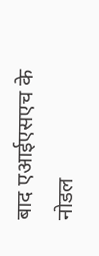बाद एआईएसएच के नोडल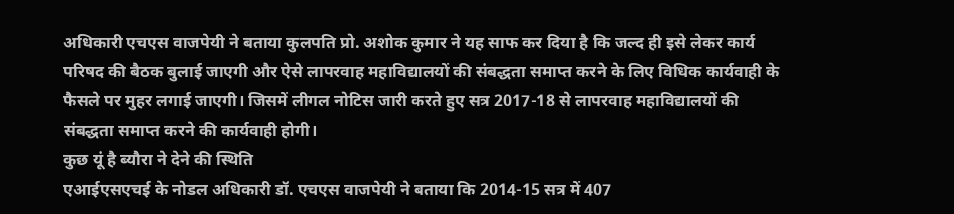अधिकारी एचएस वाजपेयी ने बताया कुलपति प्रो. अशोक कुमार ने यह साफ कर दिया है कि जल्द ही इसे लेकर कार्य परिषद की बैठक बुलाई जाएगी और ऐसे लापरवाह महाविद्यालयों की संबद्धता समाप्त करने के लिए विधिक कार्यवाही के फैसले पर मुहर लगाई जाएगी। जिसमें लीगल नोटिस जारी करते हुए सत्र 2017-18 से लापरवाह महाविद्यालयों की संबद्धता समाप्त करने की कार्यवाही होगी।
कुछ यूं है ब्यौरा ने देने की स्थिति
एआईएसएचई के नोडल अधिकारी डॉ. एचएस वाजपेयी ने बताया कि 2014-15 सत्र में 407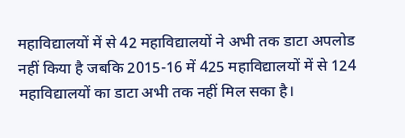महाविद्यालयों में से 42 महाविद्यालयों ने अभी तक डाटा अपलोड नहीं किया है जबकि 2015-16 में 425 महाविद्यालयों में से 124 महाविद्यालयों का डाटा अभी तक नहीं मिल सका है।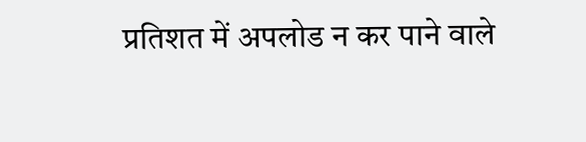प्रतिशत में अपलोड न कर पाने वाले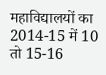महाविद्यालयों का 2014-15 में 10 तो 15-16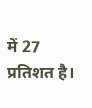में 27 प्रतिशत है।